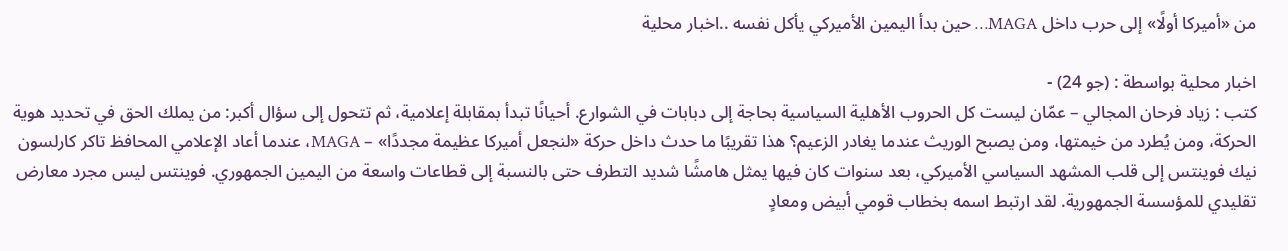من «أميركا أولًا» إلى حرب داخل MAGA… حين بدأ اليمين الأميركي يأكل نفسه ..اخبار محلية

اخبار محلية بواسطة : (جو 24) -
كتب : زياد فرحان المجالي – عمّان ليست كل الحروب الأهلية السياسية بحاجة إلى دبابات في الشوارع. أحيانًا تبدأ بمقابلة إعلامية، ثم تتحول إلى سؤال أكبر: من يملك الحق في تحديد هوية الحركة، ومن يُطرد من خيمتها، ومن يصبح الوريث عندما يغادر الزعيم؟ هذا تقريبًا ما حدث داخل حركة «لنجعل أميركا عظيمة مجددًا» – MAGA، عندما أعاد الإعلامي المحافظ تاكر كارلسون نيك فوينتس إلى قلب المشهد السياسي الأميركي، بعد سنوات كان فيها يمثل هامشًا شديد التطرف حتى بالنسبة إلى قطاعات واسعة من اليمين الجمهوري. فوينتس ليس مجرد معارض تقليدي للمؤسسة الجمهورية. لقد ارتبط اسمه بخطاب قومي أبيض ومعادٍ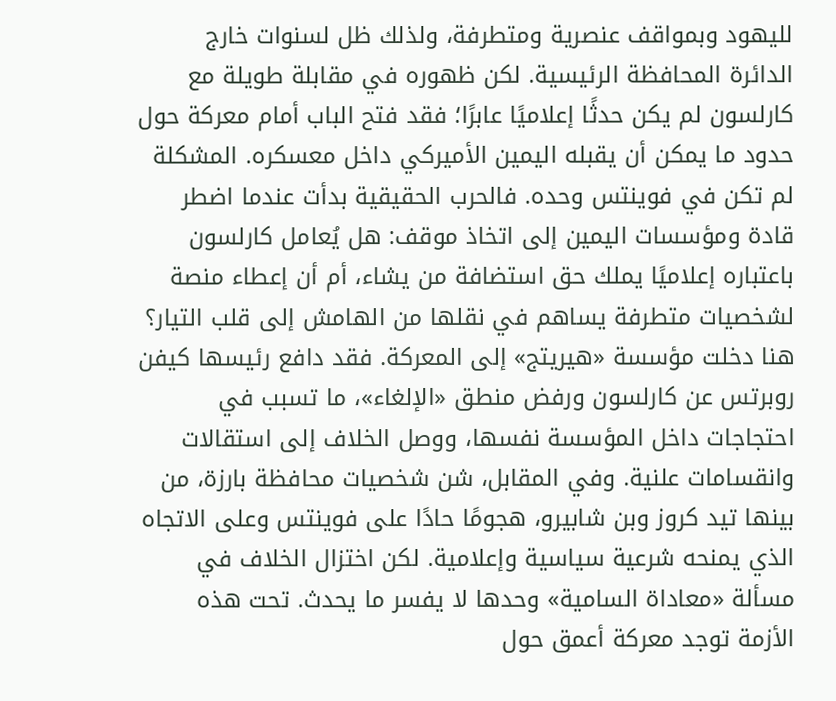لليهود وبمواقف عنصرية ومتطرفة، ولذلك ظل لسنوات خارج الدائرة المحافظة الرئيسية. لكن ظهوره في مقابلة طويلة مع كارلسون لم يكن حدثًا إعلاميًا عابرًا؛ فقد فتح الباب أمام معركة حول حدود ما يمكن أن يقبله اليمين الأميركي داخل معسكره. المشكلة لم تكن في فوينتس وحده. فالحرب الحقيقية بدأت عندما اضطر قادة ومؤسسات اليمين إلى اتخاذ موقف: هل يُعامل كارلسون باعتباره إعلاميًا يملك حق استضافة من يشاء، أم أن إعطاء منصة لشخصيات متطرفة يساهم في نقلها من الهامش إلى قلب التيار؟ هنا دخلت مؤسسة «هيريتج» إلى المعركة. فقد دافع رئيسها كيفن روبرتس عن كارلسون ورفض منطق «الإلغاء»، ما تسبب في احتجاجات داخل المؤسسة نفسها، ووصل الخلاف إلى استقالات وانقسامات علنية. وفي المقابل، شن شخصيات محافظة بارزة، من بينها تيد كروز وبن شابيرو، هجومًا حادًا على فوينتس وعلى الاتجاه الذي يمنحه شرعية سياسية وإعلامية. لكن اختزال الخلاف في مسألة «معاداة السامية» وحدها لا يفسر ما يحدث. تحت هذه الأزمة توجد معركة أعمق حول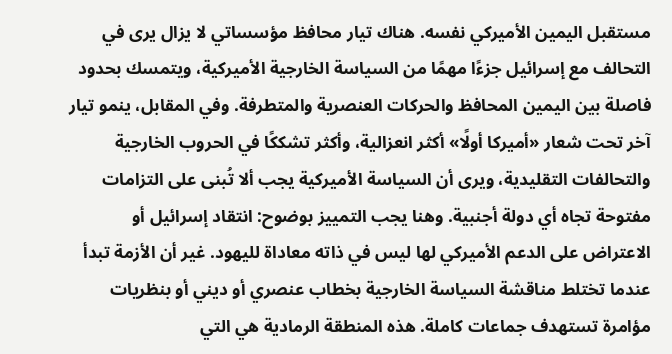مستقبل اليمين الأميركي نفسه. هناك تيار محافظ مؤسساتي لا يزال يرى في التحالف مع إسرائيل جزءًا مهمًا من السياسة الخارجية الأميركية، ويتمسك بحدود فاصلة بين اليمين المحافظ والحركات العنصرية والمتطرفة. وفي المقابل، ينمو تيار آخر تحت شعار «أميركا أولًا» أكثر انعزالية، وأكثر تشككًا في الحروب الخارجية والتحالفات التقليدية، ويرى أن السياسة الأميركية يجب ألا تُبنى على التزامات مفتوحة تجاه أي دولة أجنبية. وهنا يجب التمييز بوضوح: انتقاد إسرائيل أو الاعتراض على الدعم الأميركي لها ليس في ذاته معاداة لليهود. غير أن الأزمة تبدأ عندما تختلط مناقشة السياسة الخارجية بخطاب عنصري أو ديني أو بنظريات مؤامرة تستهدف جماعات كاملة. هذه المنطقة الرمادية هي التي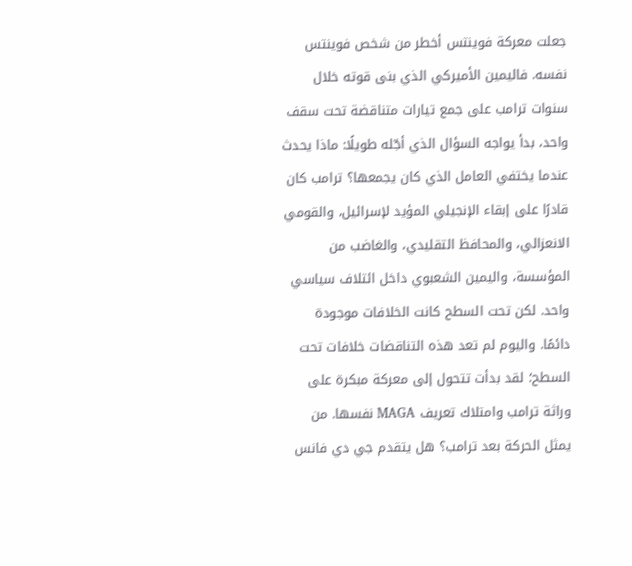جعلت معركة فوينتس أخطر من شخص فوينتس نفسه. فاليمين الأميركي الذي بنى قوته خلال سنوات ترامب على جمع تيارات متناقضة تحت سقف واحد، بدأ يواجه السؤال الذي أجّله طويلًا: ماذا يحدث عندما يختفي العامل الذي كان يجمعها؟ ترامب كان قادرًا على إبقاء الإنجيلي المؤيد لإسرائيل، والقومي الانعزالي، والمحافظ التقليدي، والغاضب من المؤسسة، واليمين الشعبوي داخل ائتلاف سياسي واحد. لكن تحت السطح كانت الخلافات موجودة دائمًا. واليوم لم تعد هذه التناقضات خلافات تحت السطح؛ لقد بدأت تتحول إلى معركة مبكرة على وراثة ترامب وامتلاك تعريف MAGA نفسها. من يمثل الحركة بعد ترامب؟ هل يتقدم جي دي فانس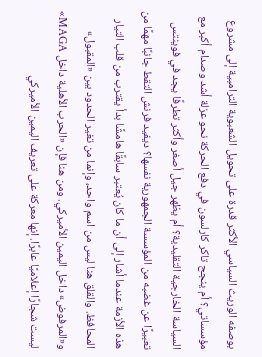بوصفه الوريث السياسي الأكثر قدرة على تحويل الشعبوية الترامبية إلى مشروع مؤسساتي؟ أم ينجح تاكر كارلسون في دفع الحركة نحو عزلة أشد وصدام أكبر مع السياسة الخارجية التقليدية؟ أم يظهر جيل أصغر وأكثر تطرفًا يجد في فوينتس تعبيرًا عن غضبه من المؤسسة الجمهورية نفسها؟ ديفيد فرنش التقط جانبًا مهمًا من هذه الأزمة عندما أشار إلى أن ما كان يُعتبر سابقًا هامشًا بدأ يقترب من قلب التيار المحافظ. والقلق هنا ليس من اسم واحد، وإنما من تغير الحدود بين «المقبول» و«المرفوض» داخل اليمين الأميركي. ومن هنا فإن «الحرب الأهلية داخل MAGA» ليست شجارًا إعلاميًا عابرًا. إنها معركة على تعريف اليمين الأميركي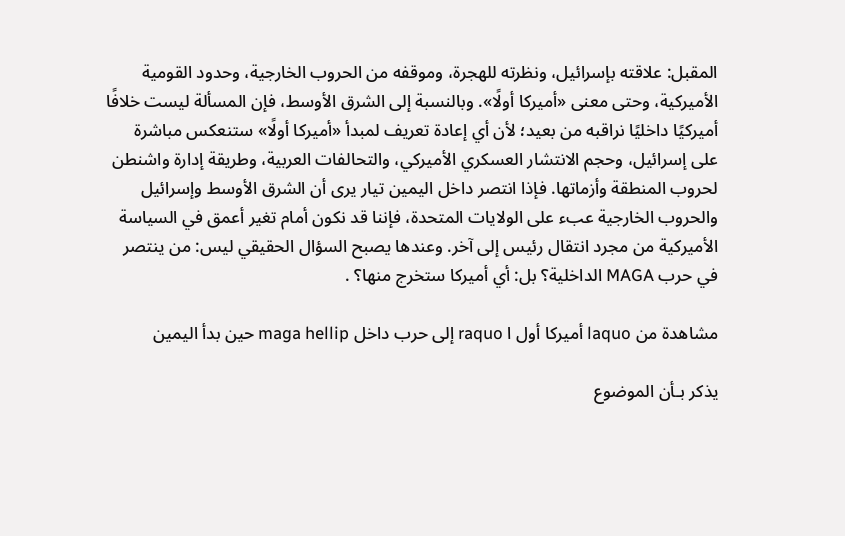المقبل: علاقته بإسرائيل، ونظرته للهجرة، وموقفه من الحروب الخارجية، وحدود القومية الأميركية، وحتى معنى «أميركا أولًا». وبالنسبة إلى الشرق الأوسط، فإن المسألة ليست خلافًا أميركيًا داخليًا نراقبه من بعيد؛ لأن أي إعادة تعريف لمبدأ «أميركا أولًا» ستنعكس مباشرة على إسرائيل، وحجم الانتشار العسكري الأميركي، والتحالفات العربية، وطريقة إدارة واشنطن لحروب المنطقة وأزماتها. فإذا انتصر داخل اليمين تيار يرى أن الشرق الأوسط وإسرائيل والحروب الخارجية عبء على الولايات المتحدة، فإننا قد نكون أمام تغير أعمق في السياسة الأميركية من مجرد انتقال رئيس إلى آخر. وعندها يصبح السؤال الحقيقي ليس: من ينتصر في حرب MAGA الداخلية؟ بل: أي أميركا ستخرج منها؟ .

مشاهدة من laquo أميركا أول ا raquo إلى حرب داخل maga hellip حين بدأ اليمين

يذكر بـأن الموضوع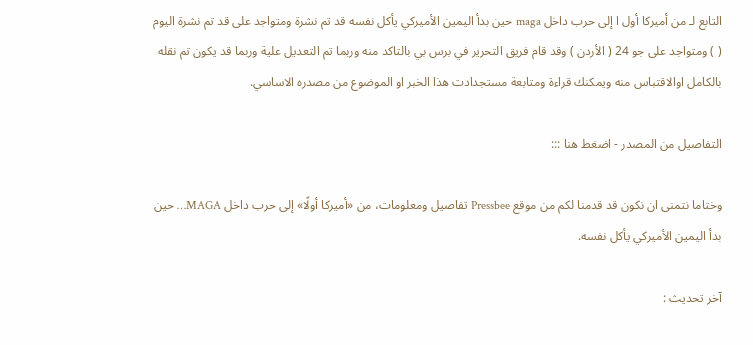التابع لـ من أميركا أول ا إلى حرب داخل maga حين بدأ اليمين الأميركي يأكل نفسه قد تم نشرة ومتواجد على قد تم نشرة اليوم ( ) ومتواجد على جو 24 ( الأردن ) وقد قام فريق التحرير في برس بي بالتاكد منه وربما تم التعديل علية وربما قد يكون تم نقله بالكامل اوالاقتباس منه ويمكنك قراءة ومتابعة مستجدادت هذا الخبر او الموضوع من مصدره الاساسي.

التفاصيل من المصدر - اضغط هنا :::

وختاما نتمنى ان نكون قد قدمنا لكم من موقع Pressbee تفاصيل ومعلومات، من «أميركا أولًا» إلى حرب داخل MAGA… حين بدأ اليمين الأميركي يأكل نفسه.

آخر تحديث :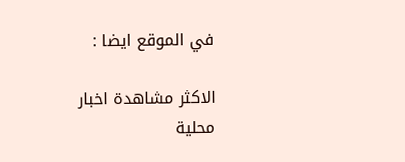في الموقع ايضا :

الاكثر مشاهدة اخبار محلية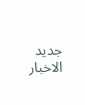جديد الاخبار